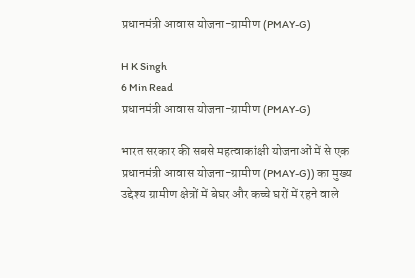प्रधानमंत्री आवास योजना-ग्रामीण (PMAY-G)

H K Singh
6 Min Read
प्रधानमंत्री आवास योजना-ग्रामीण (PMAY-G)

भारत सरकार की सबसे महत्वाकांक्षी योजनाओं में से एक प्रधानमंत्री आवास योजना-ग्रामीण (PMAY-G)) का मुख्य उद्देश्य ग्रामीण क्षेत्रों में बेघर और कच्चे घरों में रहने वाले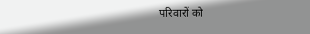परिवारों को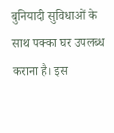बुनियादी सुविधाओं के साथ पक्का घर उपलब्ध कराना है। इस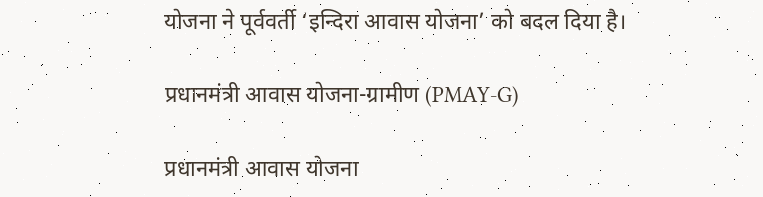योजना ने पूर्ववर्ती ‘इन्दिरा आवास योजना’ को बदल दिया है।

प्रधानमंत्री आवास योजना-ग्रामीण (PMAY-G)

प्रधानमंत्री आवास योजना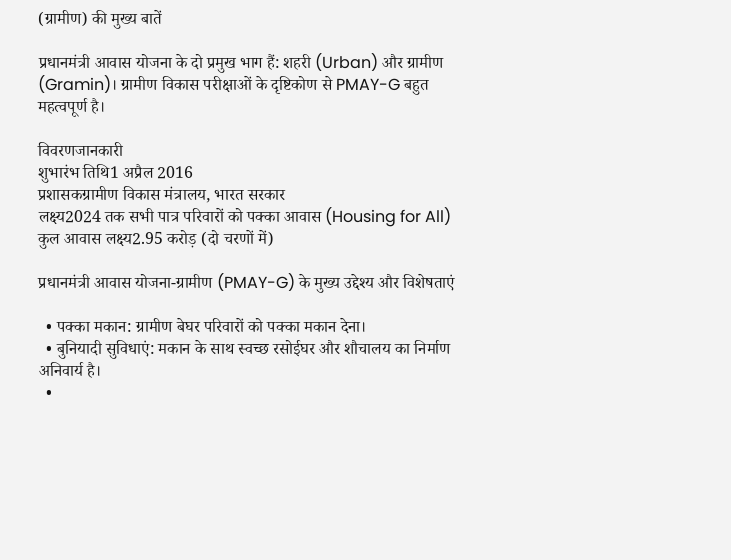(ग्रामीण) की मुख्य बातें

प्रधानमंत्री आवास योजना के दो प्रमुख भाग हैं: शहरी (Urban) और ग्रामीण (Gramin)। ग्रामीण विकास परीक्षाओं के दृष्टिकोण से PMAY-G बहुत महत्वपूर्ण है।

विवरणजानकारी
शुभारंभ तिथि1 अप्रैल 2016
प्रशासकग्रामीण विकास मंत्रालय, भारत सरकार
लक्ष्य2024 तक सभी पात्र परिवारों को पक्का आवास (Housing for All)
कुल आवास लक्ष्य2.95 करोड़ (दो चरणों में)

प्रधानमंत्री आवास योजना-ग्रामीण (PMAY-G) के मुख्य उद्देश्य और विशेषताएं

  • पक्का मकान: ग्रामीण बेघर परिवारों को पक्का मकान देना।
  • बुनियादी सुविधाएं: मकान के साथ स्वच्छ रसोईघर और शौचालय का निर्माण अनिवार्य है।
  •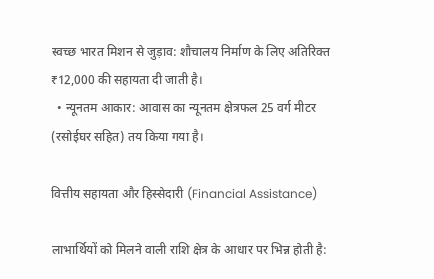स्वच्छ भारत मिशन से जुड़ाव: शौचालय निर्माण के लिए अतिरिक्त ₹12,000 की सहायता दी जाती है।
  • न्यूनतम आकार: आवास का न्यूनतम क्षेत्रफल 25 वर्ग मीटर (रसोईघर सहित) तय किया गया है।

वित्तीय सहायता और हिस्सेदारी (Financial Assistance)

लाभार्थियों को मिलने वाली राशि क्षेत्र के आधार पर भिन्न होती है: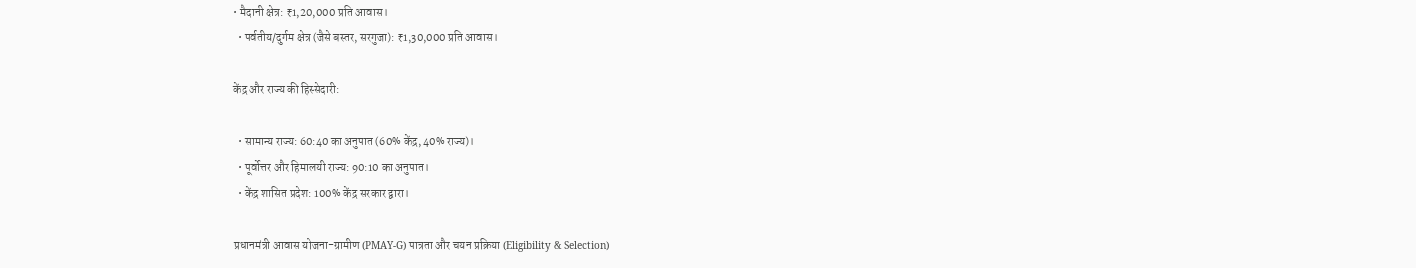• मैदानी क्षेत्र: ₹1,20,000 प्रति आवास।
  • पर्वतीय/दुर्गम क्षेत्र (जैसे बस्तर, सरगुजा): ₹1,30,000 प्रति आवास।

केंद्र और राज्य की हिस्सेदारी:

  • सामान्य राज्य: 60:40 का अनुपात (60% केंद्र, 40% राज्य)।
  • पूर्वोत्तर और हिमालयी राज्य: 90:10 का अनुपात।
  • केंद्र शासित प्रदेश: 100% केंद्र सरकार द्वारा।

प्रधानमंत्री आवास योजना-ग्रामीण (PMAY-G) पात्रता और चयन प्रक्रिया (Eligibility & Selection)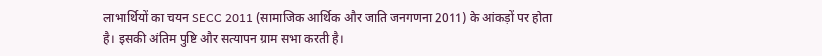लाभार्थियों का चयन SECC 2011 (सामाजिक आर्थिक और जाति जनगणना 2011) के आंकड़ों पर होता है। इसकी अंतिम पुष्टि और सत्यापन ग्राम सभा करती है।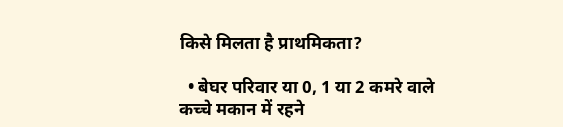किसे मिलता है प्राथमिकता?

  • बेघर परिवार या 0, 1 या 2 कमरे वाले कच्चे मकान में रहने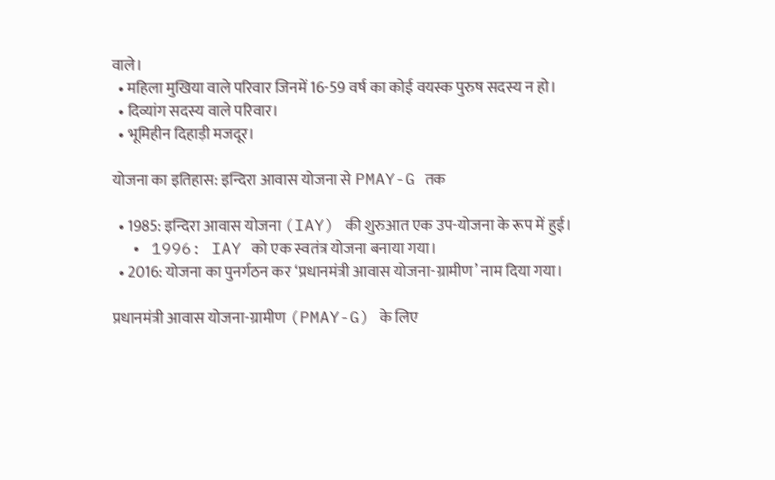वाले।
  • महिला मुखिया वाले परिवार जिनमें 16-59 वर्ष का कोई वयस्क पुरुष सदस्य न हो।
  • दिव्यांग सदस्य वाले परिवार।
  • भूमिहीन दिहाड़ी मजदूर।

योजना का इतिहास: इन्दिरा आवास योजना से PMAY-G तक

  • 1985: इन्दिरा आवास योजना (IAY) की शुरुआत एक उप-योजना के रूप में हुई।
  • 1996: IAY को एक स्वतंत्र योजना बनाया गया।
  • 2016: योजना का पुनर्गठन कर ‘प्रधानमंत्री आवास योजना-ग्रामीण’ नाम दिया गया।

प्रधानमंत्री आवास योजना-ग्रामीण (PMAY-G) के लिए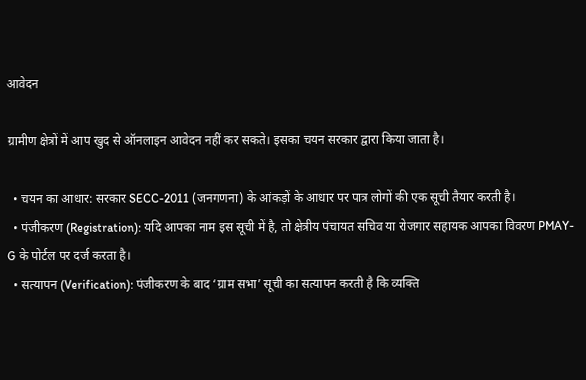आवेदन

ग्रामीण क्षेत्रों में आप खुद से ऑनलाइन आवेदन नहीं कर सकते। इसका चयन सरकार द्वारा किया जाता है।

  • चयन का आधार: सरकार SECC-2011 (जनगणना) के आंकड़ों के आधार पर पात्र लोगों की एक सूची तैयार करती है।
  • पंजीकरण (Registration): यदि आपका नाम इस सूची में है, तो क्षेत्रीय पंचायत सचिव या रोजगार सहायक आपका विवरण PMAY-G के पोर्टल पर दर्ज करता है।
  • सत्यापन (Verification): पंजीकरण के बाद ‘ग्राम सभा’ सूची का सत्यापन करती है कि व्यक्ति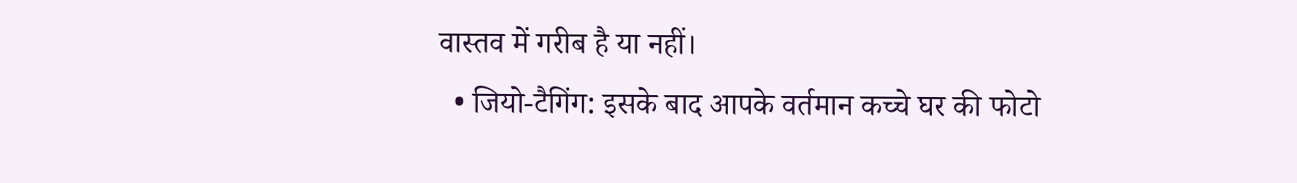वास्तव में गरीब है या नहीं।
  • जियो-टैगिंग: इसके बाद आपके वर्तमान कच्चे घर की फोटो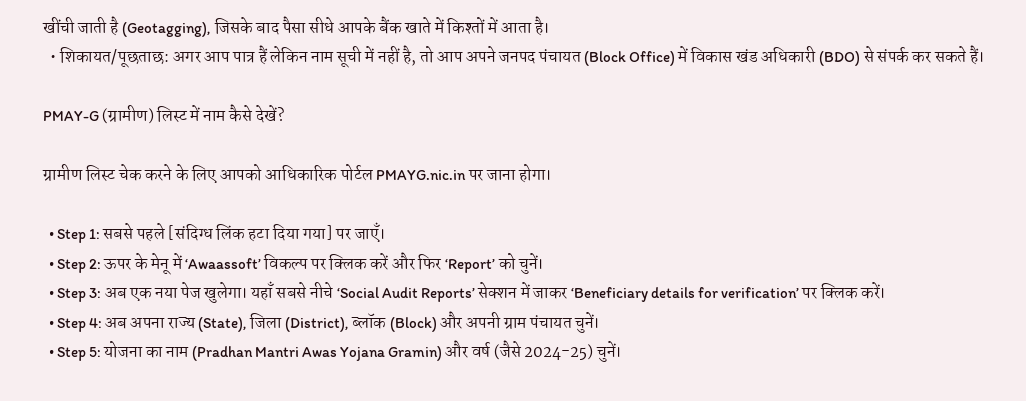खींची जाती है (Geotagging), जिसके बाद पैसा सीधे आपके बैंक खाते में किश्तों में आता है।
  • शिकायत/पूछताछ: अगर आप पात्र हैं लेकिन नाम सूची में नहीं है, तो आप अपने जनपद पंचायत (Block Office) में विकास खंड अधिकारी (BDO) से संपर्क कर सकते हैं।

PMAY-G (ग्रामीण) लिस्ट में नाम कैसे देखें?

ग्रामीण लिस्ट चेक करने के लिए आपको आधिकारिक पोर्टल PMAYG.nic.in पर जाना होगा।

  • Step 1: सबसे पहले [संदिग्ध लिंक हटा दिया गया] पर जाएँ।
  • Step 2: ऊपर के मेनू में ‘Awaassoft’ विकल्प पर क्लिक करें और फिर ‘Report’ को चुनें।
  • Step 3: अब एक नया पेज खुलेगा। यहाँ सबसे नीचे ‘Social Audit Reports’ सेक्शन में जाकर ‘Beneficiary details for verification’ पर क्लिक करें।
  • Step 4: अब अपना राज्य (State), जिला (District), ब्लॉक (Block) और अपनी ग्राम पंचायत चुनें।
  • Step 5: योजना का नाम (Pradhan Mantri Awas Yojana Gramin) और वर्ष (जैसे 2024-25) चुनें।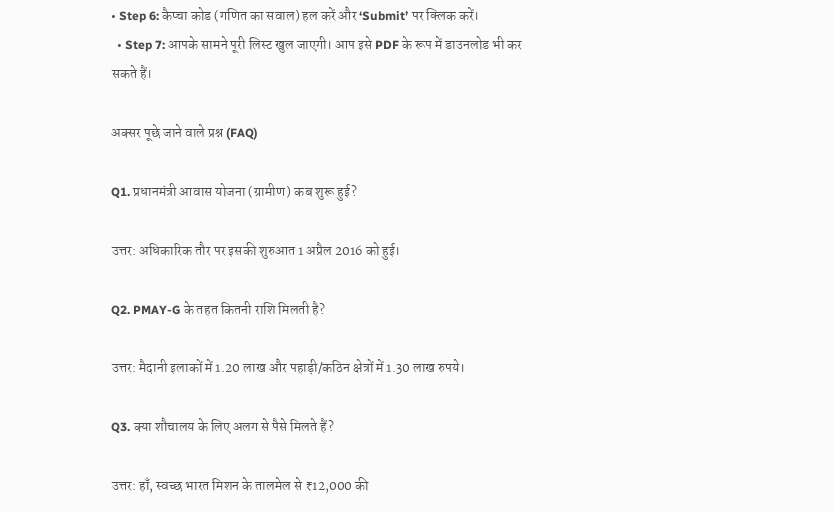• Step 6: कैप्चा कोड (गणित का सवाल) हल करें और ‘Submit’ पर क्लिक करें।
  • Step 7: आपके सामने पूरी लिस्ट खुल जाएगी। आप इसे PDF के रूप में डाउनलोड भी कर सकते हैं।

अक्सर पूछे जाने वाले प्रश्न (FAQ)

Q1. प्रधानमंत्री आवास योजना (ग्रामीण) कब शुरू हुई?

उत्तर: अधिकारिक तौर पर इसकी शुरुआत 1 अप्रैल 2016 को हुई।

Q2. PMAY-G के तहत कितनी राशि मिलती है?

उत्तर: मैदानी इलाकों में 1.20 लाख और पहाड़ी/कठिन क्षेत्रों में 1.30 लाख रुपये।

Q3. क्या शौचालय के लिए अलग से पैसे मिलते हैं?

उत्तर: हाँ, स्वच्छ भारत मिशन के तालमेल से ₹12,000 की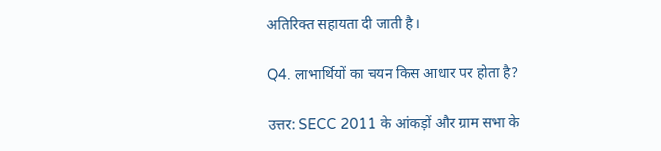अतिरिक्त सहायता दी जाती है।

Q4. लाभार्थियों का चयन किस आधार पर होता है?

उत्तर: SECC 2011 के आंकड़ों और ग्राम सभा के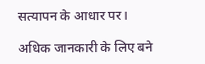सत्यापन के आधार पर।

अधिक जानकारी के लिए बने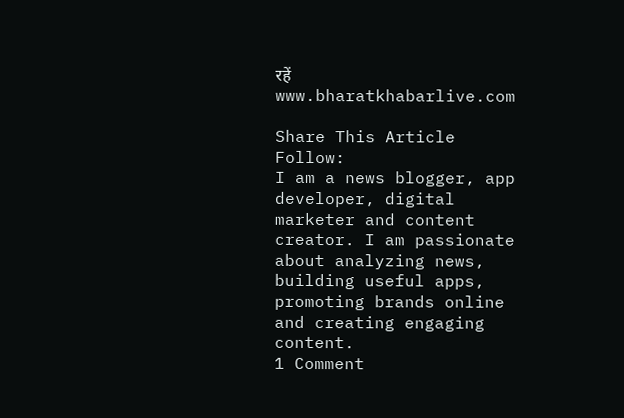रहें
www.bharatkhabarlive.com

Share This Article
Follow:
I am a news blogger, app developer, digital marketer and content creator. I am passionate about analyzing news, building useful apps, promoting brands online and creating engaging content.
1 Comment